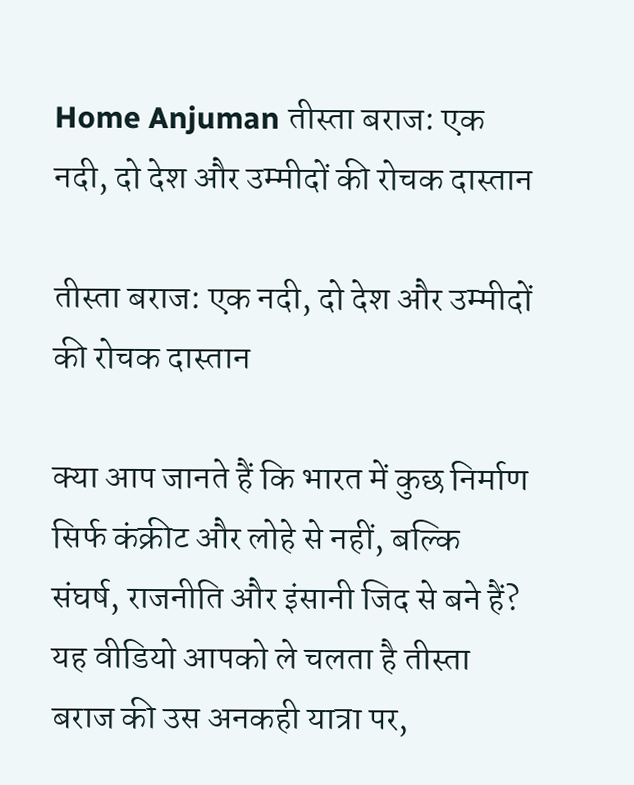Home Anjuman तीस्ता बराज: एक नदी, दो देश और उम्मीदों की रोचक दास्तान

तीस्ता बराज: एक नदी, दो देश और उम्मीदों की रोचक दास्तान

क्या आप जानते हैं कि भारत में कुछ निर्माण सिर्फ कंक्रीट और लोहे से नहीं, बल्कि संघर्ष, राजनीति और इंसानी जिद से बने हैं? यह वीडियो आपको ले चलता है तीस्ता बराज की उस अनकही यात्रा पर,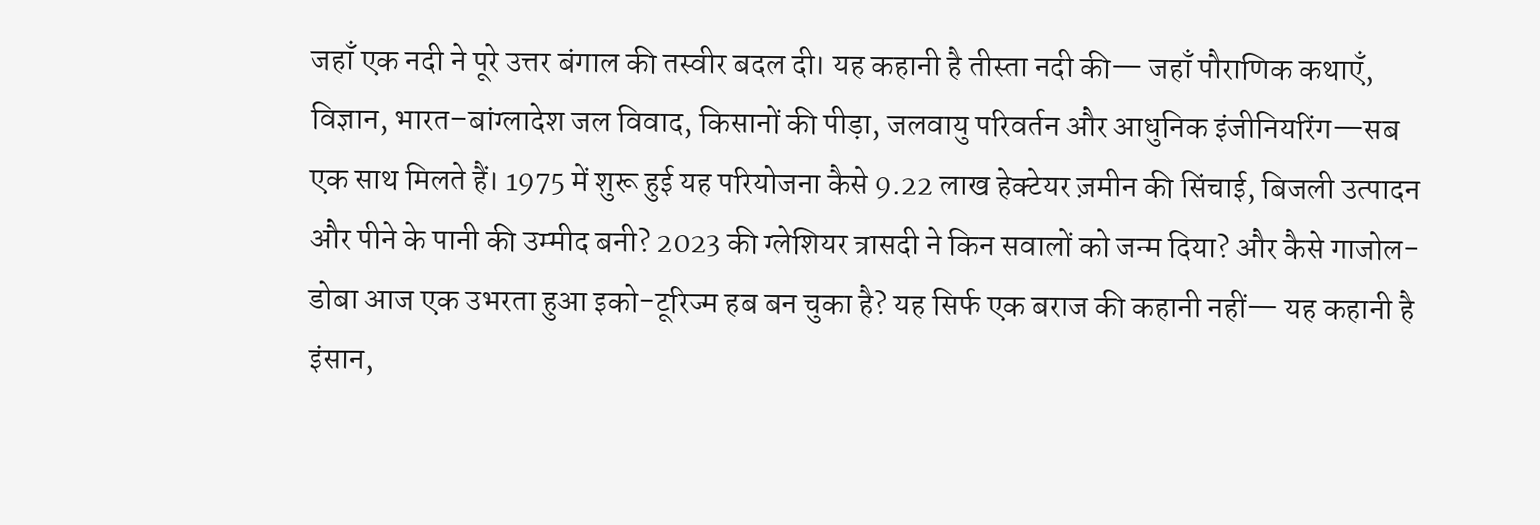जहाँ एक नदी ने पूरे उत्तर बंगाल की तस्वीर बदल दी। यह कहानी है तीस्ता नदी की— जहाँ पौराणिक कथाएँ, विज्ञान, भारत–बांग्लादेश जल विवाद, किसानों की पीड़ा, जलवायु परिवर्तन और आधुनिक इंजीनियरिंग—सब एक साथ मिलते हैं। 1975 में शुरू हुई यह परियोजना कैसे 9.22 लाख हेक्टेयर ज़मीन की सिंचाई, बिजली उत्पादन और पीने के पानी की उम्मीद बनी? 2023 की ग्लेशियर त्रासदी ने किन सवालों को जन्म दिया? और कैसे गाजोल-डोबा आज एक उभरता हुआ इको-टूरिज्म हब बन चुका है? यह सिर्फ एक बराज की कहानी नहीं— यह कहानी है इंसान,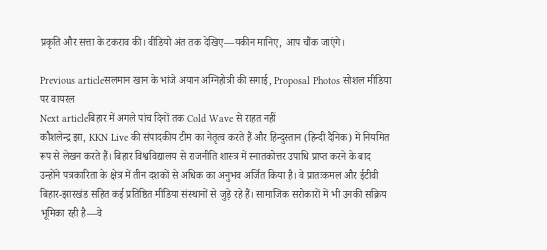प्रकृति और सत्ता के टकराव की। वीडियो अंत तक देखिए—यकीन मानिए, आप चौंक जाएंगे।

Previous articleसलमान खान के भांजे अयान अग्निहोत्री की सगाई, Proposal Photos सोशल मीडिया पर वायरल
Next articleबिहार में अगले पांच दिनों तक Cold Wave से राहत नहीं
कौशलेन्द्र झा, KKN Live की संपादकीय टीम का नेतृत्व करते हैं और हिन्दुस्तान (हिन्दी दैनिक) में नियमित रूप से लेखन करते हैं। बिहार विश्वविद्यालय से राजनीति शास्त्र में स्नातकोत्तर उपाधि प्राप्त करने के बाद उन्होंने पत्रकारिता के क्षेत्र में तीन दशकों से अधिक का अनुभव अर्जित किया है। वे प्रातःकमल और ईटीवी बिहार-झारखंड सहित कई प्रतिष्ठित मीडिया संस्थानों से जुड़े रहे हैं। सामाजिक सरोकारों में भी उनकी सक्रिय भूमिका रही है—वे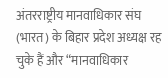अंतरराष्ट्रीय मानवाधिकार संघ (भारत) के बिहार प्रदेश अध्यक्ष रह चुके हैं और “मानवाधिकार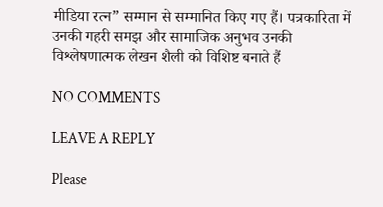मीडिया रत्न” सम्मान से सम्मानित किए गए हैं। पत्रकारिता में उनकी गहरी समझ और सामाजिक अनुभव उनकी विश्लेषणात्मक लेखन शैली को विशिष्ट बनाते हैं

NO COMMENTS

LEAVE A REPLY

Please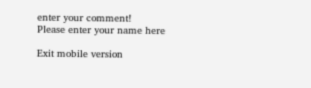enter your comment!
Please enter your name here

Exit mobile version